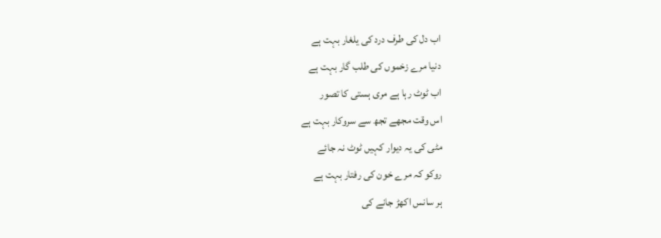اب دل کی طرف درد کی یلغار بہت ہے
دنیا مرے زخموں کی طلب گار بہت ہے
اب ٹوٹ رہا ہے مری ہستی کا تصور
اس وقت مجھے تجھ سے سروکار بہت ہے
مٹی کی یہ دیوار کہیں ٹوٹ نہ جائے
روکو کہ مرے خون کی رفتار بہت ہے
ہر سانس اکھڑ جانے کی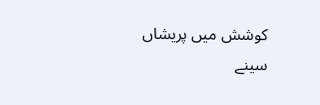کوشش میں پریشاں
سینے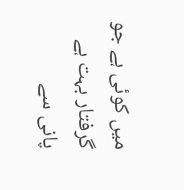میں کوئی ہے جو گرفتار بہت ہے
پانی سے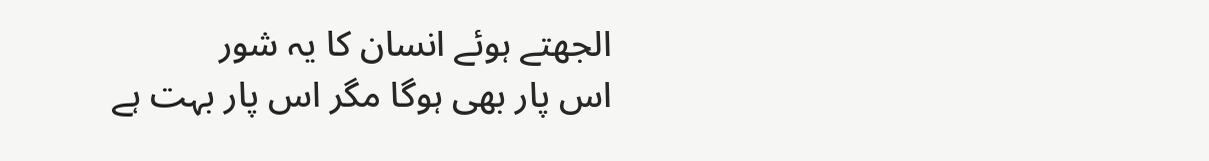الجھتے ہوئے انسان کا یہ شور
اس پار بھی ہوگا مگر اس پار بہت ہے